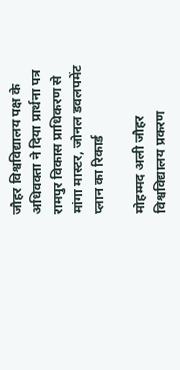जौहर विश्वविद्यालय पक्ष के अधिवक्ता ने दिया प्रार्थना पत्र
रामपुर विकास प्राधिकरण से मांगा मास्टर, जोनल डवलपमेंट प्लान का रिकार्ड

मोहम्मद अली जौहर विश्वविद्यालय प्रकरण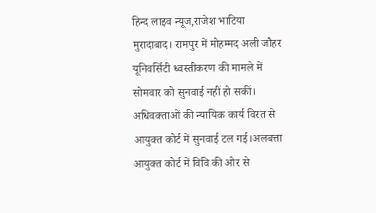हिन्द लाइव न्यूज,राजेश भाटिया
मुरादाबाद। रामपुर में मोहम्मद अली जौहर यूनिवर्सिटी ध्वस्तीकरण की मामले में सोमवार को सुनवाई नहीं हो सकीं। अधिवक्ताओं की न्यायिक कार्य विरत से आयुक्त कोर्ट में सुनवाई टल गई।अलबत्ता आयुक्त कोर्ट में विवि की ओर से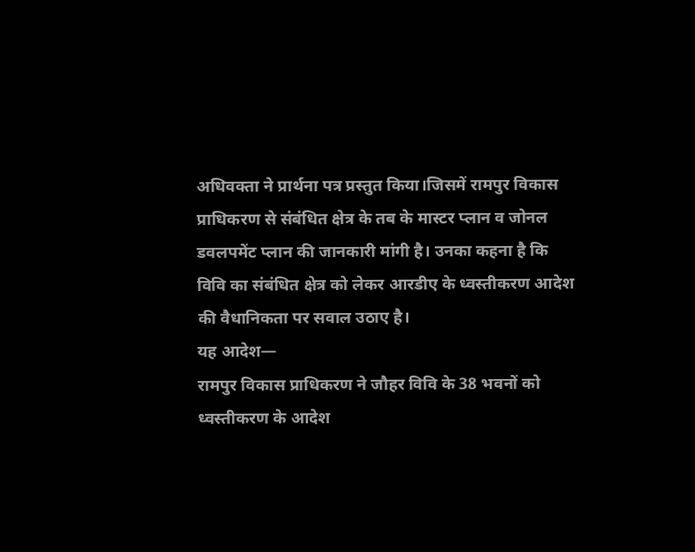अधिवक्ता ने प्रार्थना पत्र प्रस्तुत किया।जिसमें रामपुर विकास प्राधिकरण से संबंधित क्षेत्र के तब के मास्टर प्लान व जोनल डवलपमेंट प्लान की जानकारी मांगी है। उनका कहना है कि विवि का संबंधित क्षेत्र को लेकर आरडीए के ध्वस्तीकरण आदेश की वैधानिकता पर सवाल उठाए है।
यह आदेश—
रामपुर विकास प्राधिकरण ने जौहर विवि के 38 भवनों को ध्वस्तीकरण के आदेश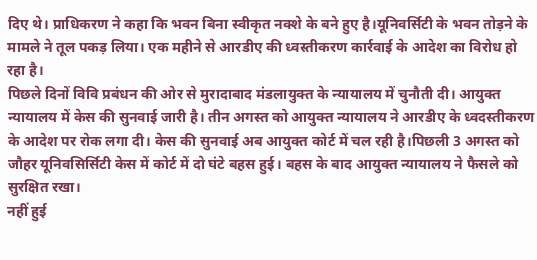दिए थे। प्राधिकरण ने कहा कि भवन बिना स्वीकृत नक्शे के बने हुए है।यूनिवर्सिटी के भवन तोड़ने के मामले ने तूल पकड़ लिया। एक महीने से आरडीए की ध्वस्तीकरण कार्रवाई के आदेश का विरोध हो रहा है।
पिछले दिनों विवि प्रबंधन की ओर से मुरादाबाद मंडलायुक्त के न्यायालय में चुनौती दी। आयुक्त न्यायालय में केस की सुनवाई जारी है। तीन अगस्त को आयुक्त न्यायालय ने आरडीए के ध्वदस्तीकरण के आदेश पर रोक लगा दी। केस की सुनवाई अब आयुक्त कोर्ट में चल रही है।पिछली 3 अगस्त को जौहर यूनिवसिर्सिटी केस में कोर्ट में दो घंटे बहस हुई। बहस के बाद आयुक्त न्यायालय ने फैसले को सुरक्षित रखा।
नहीं हुई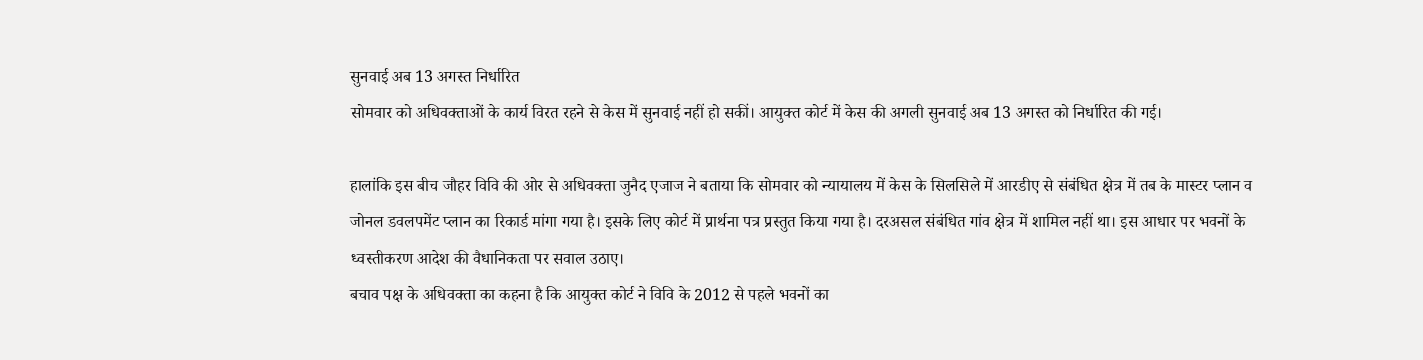सुनवाई अब 13 अगस्त निर्धारित
सोमवार को अधिवक्ताओं के कार्य विरत रहने से केस में सुनवाई नहीं हो सकीं। आयुक्त कोर्ट में केस की अगली सुनवाई अब 13 अगस्त को निर्धारित की गई।

हालांकि इस बीच जौहर विवि की ओर से अधिवक्ता जुनैद एजाज ने बताया कि सोमवार को न्यायालय में केस के सिलसिले में आरडीए से संबंधित क्षेत्र में तब के मास्टर प्लान व जोनल डवलपमेंट प्लान का रिकार्ड मांगा गया है। इसके लिए कोर्ट में प्रार्थना पत्र प्रस्तुत किया गया है। दरअसल संबंधित गांव क्षेत्र में शामिल नहीं था। इस आधार पर भवनों के ध्वस्तीकरण आदेश की वैधानिकता पर सवाल उठाए।
बचाव पक्ष के अधिवक्ता का कहना है कि आयुक्त कोर्ट ने विवि के 2012 से पहले भवनों का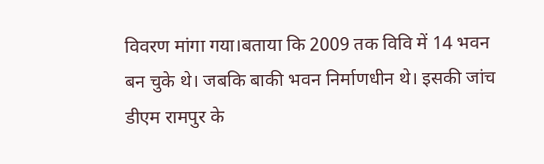विवरण मांगा गया।बताया कि 2009 तक विवि में 14 भवन बन चुके थे। जबकि बाकी भवन निर्माणधीन थे। इसकी जांच डीएम रामपुर के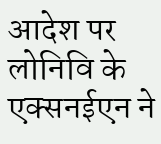आदेश पर लोनिवि के एक्सनईएन ने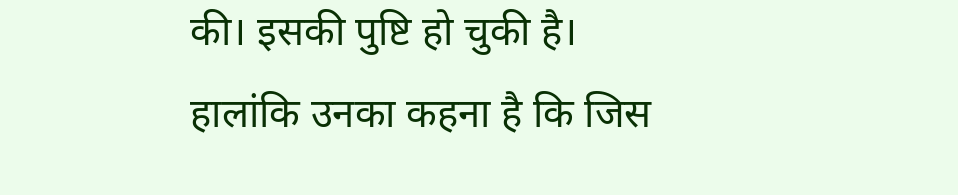की। इसकी पुष्टि हो चुकी है।
हालांकि उनका कहना है कि जिस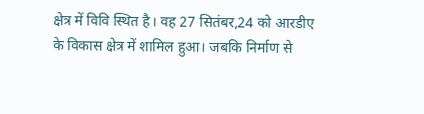क्षेत्र में विवि स्थित है। वह 27 सितंबर,24 को आरडीए के विकास क्षेत्र में शामिल हुआ। जबकि निर्माण से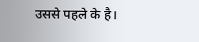उससे पहले के है।